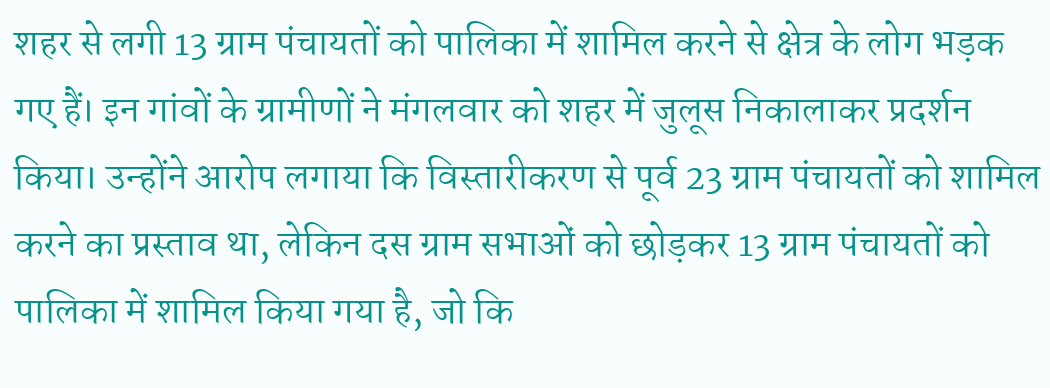शहर से लगी 13 ग्राम पंचायतों को पालिका में शामिल करने से क्षेत्र के लोग भड़क गए हैं। इन गांवों के ग्रामीणों ने मंगलवार को शहर में जुलूस निकालाकर प्रदर्शन किया। उन्होंने आरोप लगाया कि विस्तारीकरण से पूर्व 23 ग्राम पंचायतों को शामिल करने का प्रस्ताव था, लेकिन दस ग्राम सभाओं को छोड़कर 13 ग्राम पंचायतों को पालिका में शामिल किया गया है, जो कि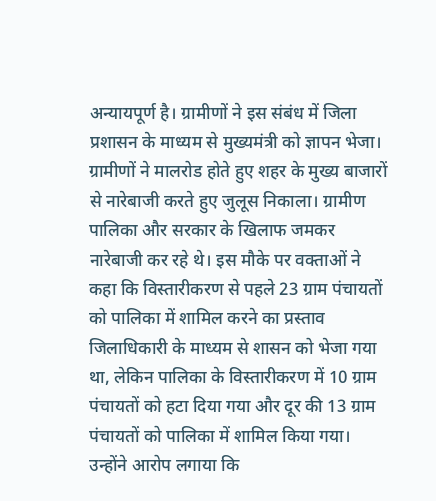अन्यायपूर्ण है। ग्रामीणों ने इस संबंध में जिला प्रशासन के माध्यम से मुख्यमंत्री को ज्ञापन भेजा।
ग्रामीणों ने मालरोड होते हुए शहर के मुख्य बाजारों से नारेबाजी करते हुए जुलूस निकाला। ग्रामीण पालिका और सरकार के खिलाफ जमकर नारेबाजी कर रहे थे। इस मौके पर वक्ताओं ने कहा कि विस्तारीकरण से पहले 23 ग्राम पंचायतों को पालिका में शामिल करने का प्रस्ताव जिलाधिकारी के माध्यम से शासन को भेजा गया था, लेकिन पालिका के विस्तारीकरण में 10 ग्राम पंचायतों को हटा दिया गया और दूर की 13 ग्राम पंचायतों को पालिका में शामिल किया गया।
उन्होंने आरोप लगाया कि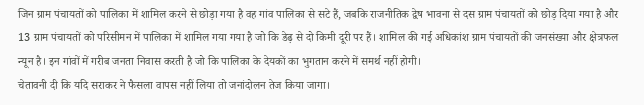जिन ग्राम पंचायतों को पालिका में शामिल करने से छोड़ा गया है वह गांव पालिका से सटे हैं, जबकि राजनीतिक द्वेष भावना से दस ग्राम पंचायतों को छोड़ दिया गया है और 13 ग्राम पंचायतों को परिसीमन में पालिका में शामिल गया गया है जो कि डेढ़ से दो किमी दूरी पर हैं। शामिल की गई अधिकांश ग्राम पंचायतों की जनसंख्या और क्षेत्रफल न्यून है। इन गांवों में गरीब जनता निवास करती है जो कि पालिका के देयकों का भुगतान करने में समर्थ नहीं होगी।
चेतावनी दी कि यदि सराकर ने फैसला वापस नहीं लिया तो जनांदोलन तेज किया जागा।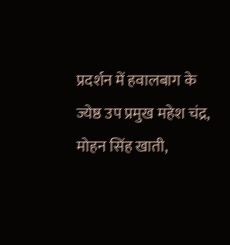प्रदर्शन में हवालबाग के ज्येष्ठ उप प्रमुख महेश चंद्र, मोहन सिंह खाती,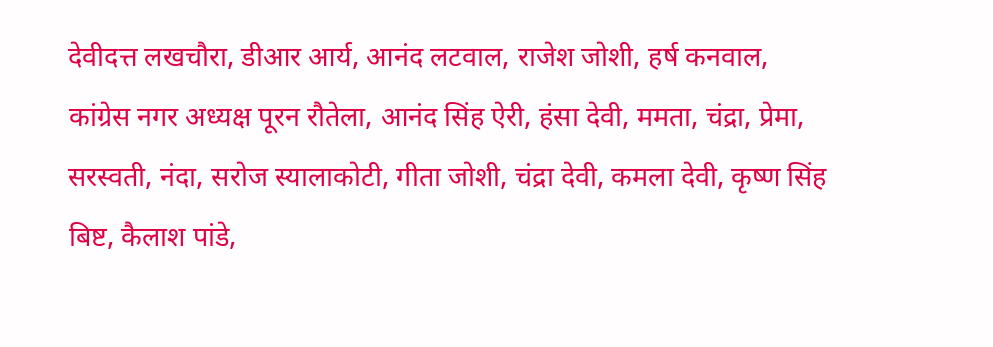देवीदत्त लखचौरा, डीआर आर्य, आनंद लटवाल, राजेश जोशी, हर्ष कनवाल, कांग्रेस नगर अध्यक्ष पूरन रौतेला, आनंद सिंह ऐरी, हंसा देवी, ममता, चंद्रा, प्रेमा, सरस्वती, नंदा, सरोज स्यालाकोटी, गीता जोशी, चंद्रा देवी, कमला देवी, कृष्ण सिंह बिष्ट, कैलाश पांडे,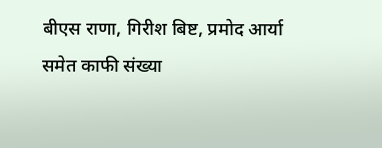बीएस राणा, गिरीश बिष्ट, प्रमोद आर्या समेत काफी संख्या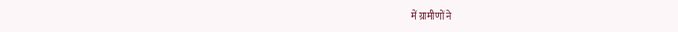में ग्रामीणों ने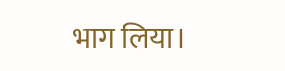भाग लिया।